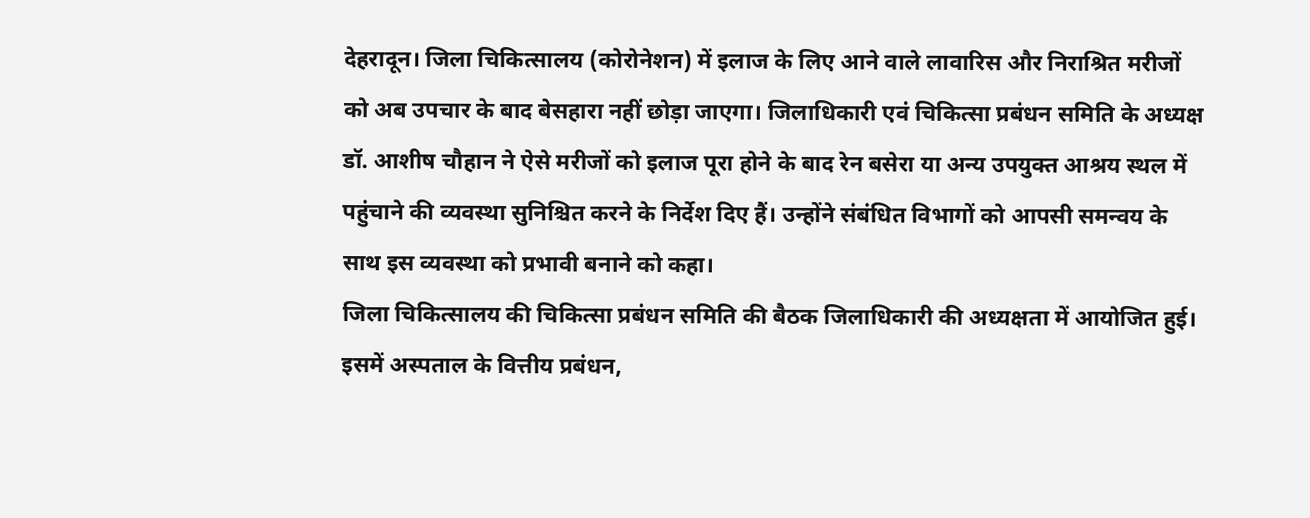देहरादून। जिला चिकित्सालय (कोरोनेशन) में इलाज के लिए आने वाले लावारिस और निराश्रित मरीजों को अब उपचार के बाद बेसहारा नहीं छोड़ा जाएगा। जिलाधिकारी एवं चिकित्सा प्रबंधन समिति के अध्यक्ष डॉ. आशीष चौहान ने ऐसे मरीजों को इलाज पूरा होने के बाद रेन बसेरा या अन्य उपयुक्त आश्रय स्थल में पहुंचाने की व्यवस्था सुनिश्चित करने के निर्देश दिए हैं। उन्होंने संबंधित विभागों को आपसी समन्वय के साथ इस व्यवस्था को प्रभावी बनाने को कहा।
जिला चिकित्सालय की चिकित्सा प्रबंधन समिति की बैठक जिलाधिकारी की अध्यक्षता में आयोजित हुई। इसमें अस्पताल के वित्तीय प्रबंधन,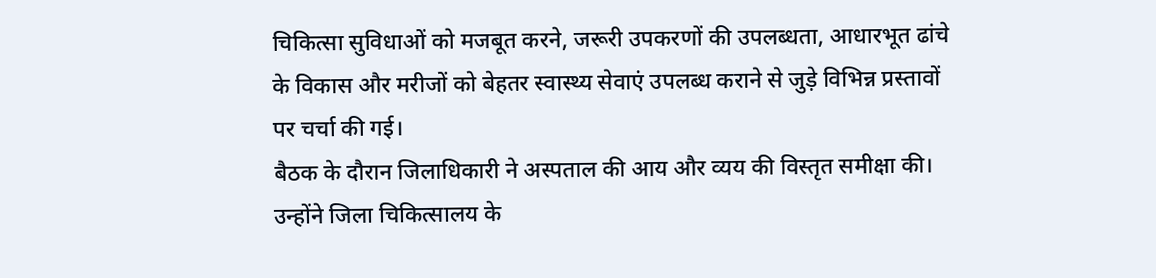चिकित्सा सुविधाओं को मजबूत करने, जरूरी उपकरणों की उपलब्धता, आधारभूत ढांचे के विकास और मरीजों को बेहतर स्वास्थ्य सेवाएं उपलब्ध कराने से जुड़े विभिन्न प्रस्तावों पर चर्चा की गई।
बैठक के दौरान जिलाधिकारी ने अस्पताल की आय और व्यय की विस्तृत समीक्षा की। उन्होंने जिला चिकित्सालय के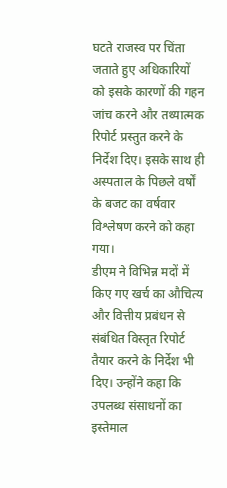घटते राजस्व पर चिंता जताते हुए अधिकारियों को इसके कारणों की गहन जांच करने और तथ्यात्मक रिपोर्ट प्रस्तुत करने के निर्देश दिए। इसके साथ ही अस्पताल के पिछले वर्षों के बजट का वर्षवार विश्लेषण करने को कहा गया।
डीएम ने विभिन्न मदों में किए गए खर्च का औचित्य और वित्तीय प्रबंधन से संबंधित विस्तृत रिपोर्ट तैयार करने के निर्देश भी दिए। उन्होंने कहा कि उपलब्ध संसाधनों का इस्तेमाल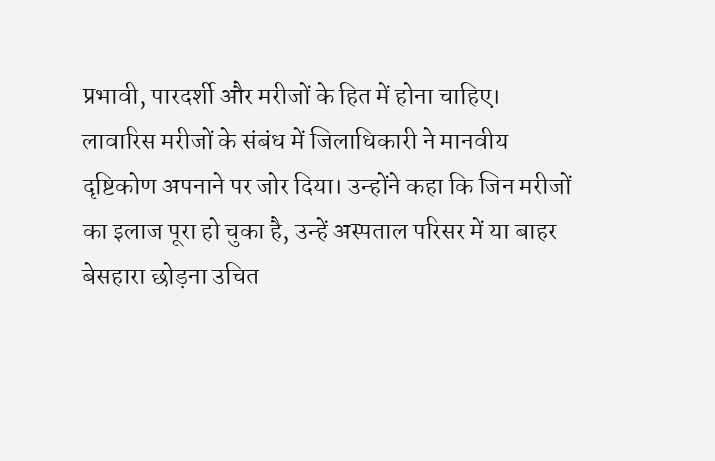प्रभावी, पारदर्शी और मरीजों के हित में होना चाहिए।
लावारिस मरीजों के संबंध में जिलाधिकारी ने मानवीय दृष्टिकोण अपनाने पर जोर दिया। उन्होंने कहा कि जिन मरीजों का इलाज पूरा हो चुका है, उन्हें अस्पताल परिसर में या बाहर बेसहारा छोड़ना उचित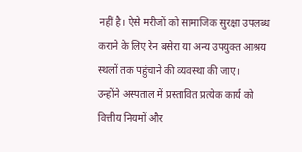नहीं है। ऐसे मरीजों को सामाजिक सुरक्षा उपलब्ध कराने के लिए रेन बसेरा या अन्य उपयुक्त आश्रय स्थलों तक पहुंचाने की व्यवस्था की जाए।
उन्होंने अस्पताल में प्रस्तावित प्रत्येक कार्य को वित्तीय नियमों और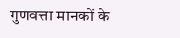गुणवत्ता मानकों के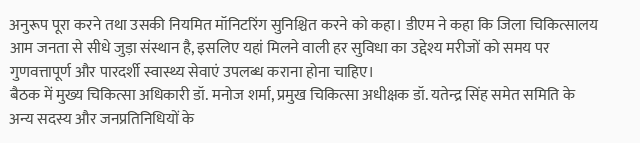अनुरूप पूरा करने तथा उसकी नियमित मॉनिटरिंग सुनिश्चित करने को कहा। डीएम ने कहा कि जिला चिकित्सालय आम जनता से सीधे जुड़ा संस्थान है, इसलिए यहां मिलने वाली हर सुविधा का उद्देश्य मरीजों को समय पर गुणवत्तापूर्ण और पारदर्शी स्वास्थ्य सेवाएं उपलब्ध कराना होना चाहिए।
बैठक में मुख्य चिकित्सा अधिकारी डॉ. मनोज शर्मा, प्रमुख चिकित्सा अधीक्षक डॉ. यतेन्द्र सिंह समेत समिति के अन्य सदस्य और जनप्रतिनिधियों के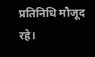प्रतिनिधि मौजूद रहे।